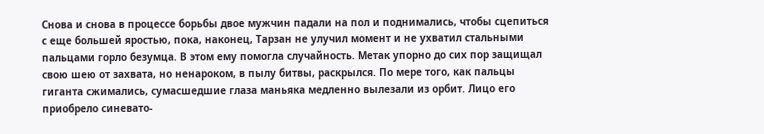Снова и снова в процессе борьбы двое мужчин падали на пол и поднимались, чтобы сцепиться с еще большей яростью, пока, наконец, Тарзан не улучил момент и не ухватил стальными пальцами горло безумца. В этом ему помогла случайность. Метак упорно до сих пор защищал свою шею от захвата, но ненароком, в пылу битвы, раскрылся. По мере того, как пальцы гиганта сжимались, сумасшедшие глаза маньяка медленно вылезали из орбит. Лицо его приобрело синевато-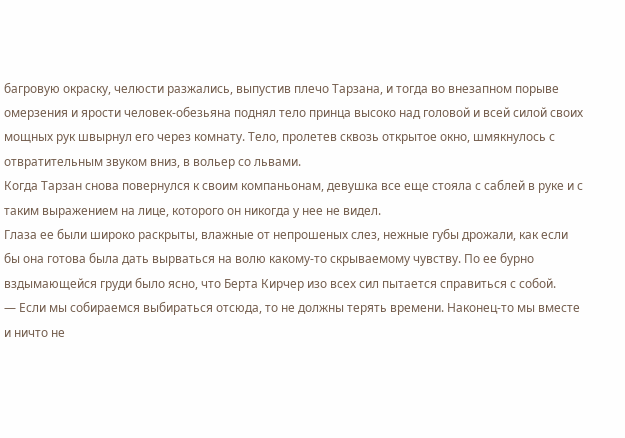багровую окраску, челюсти разжались, выпустив плечо Тарзана, и тогда во внезапном порыве омерзения и ярости человек-обезьяна поднял тело принца высоко над головой и всей силой своих мощных рук швырнул его через комнату. Тело, пролетев сквозь открытое окно, шмякнулось с отвратительным звуком вниз, в вольер со львами.
Когда Тарзан снова повернулся к своим компаньонам, девушка все еще стояла с саблей в руке и с таким выражением на лице, которого он никогда у нее не видел.
Глаза ее были широко раскрыты, влажные от непрошеных слез, нежные губы дрожали, как если бы она готова была дать вырваться на волю какому-то скрываемому чувству. По ее бурно вздымающейся груди было ясно, что Берта Кирчер изо всех сил пытается справиться с собой.
— Если мы собираемся выбираться отсюда, то не должны терять времени. Наконец-то мы вместе и ничто не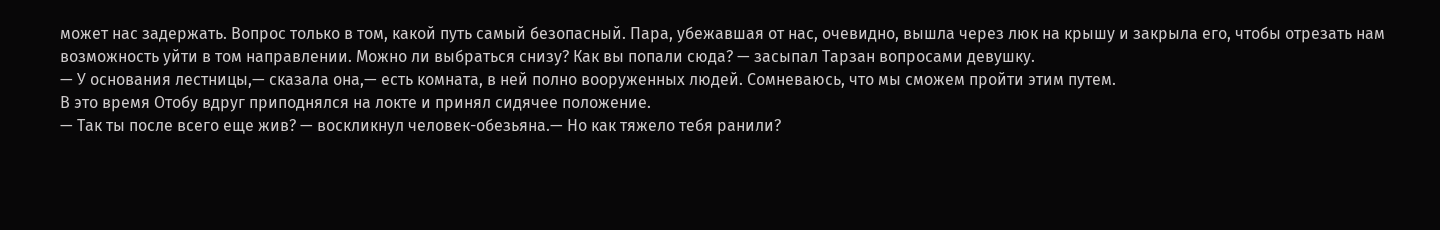может нас задержать. Вопрос только в том, какой путь самый безопасный. Пара, убежавшая от нас, очевидно, вышла через люк на крышу и закрыла его, чтобы отрезать нам возможность уйти в том направлении. Можно ли выбраться снизу? Как вы попали сюда? — засыпал Тарзан вопросами девушку.
— У основания лестницы,— сказала она,— есть комната, в ней полно вооруженных людей. Сомневаюсь, что мы сможем пройти этим путем.
В это время Отобу вдруг приподнялся на локте и принял сидячее положение.
— Так ты после всего еще жив? — воскликнул человек-обезьяна.— Но как тяжело тебя ранили?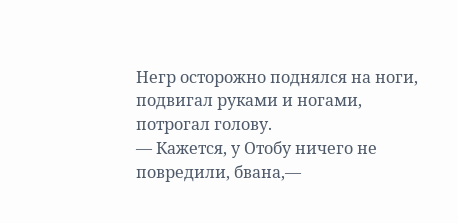Негр осторожно поднялся на ноги, подвигал руками и ногами, потрогал голову.
— Кажется, у Отобу ничего не повредили, бвана,—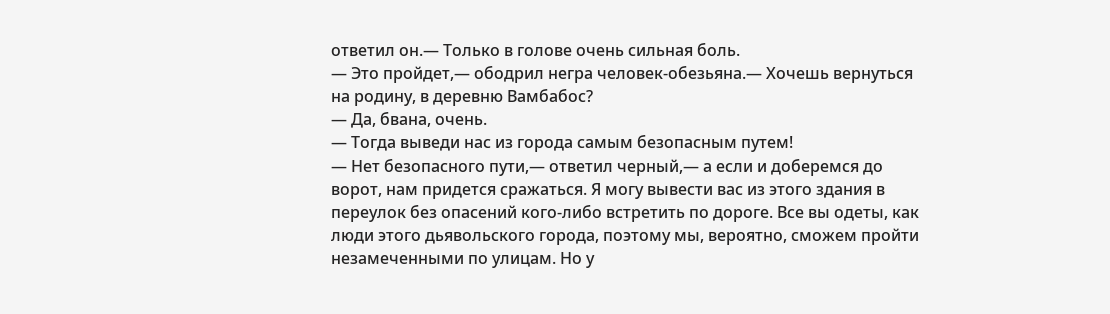ответил он.— Только в голове очень сильная боль.
— Это пройдет,— ободрил негра человек-обезьяна.— Хочешь вернуться на родину, в деревню Вамбабос?
— Да, бвана, очень.
— Тогда выведи нас из города самым безопасным путем!
— Нет безопасного пути,— ответил черный,— а если и доберемся до ворот, нам придется сражаться. Я могу вывести вас из этого здания в переулок без опасений кого-либо встретить по дороге. Все вы одеты, как люди этого дьявольского города, поэтому мы, вероятно, сможем пройти незамеченными по улицам. Но у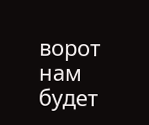ворот нам будет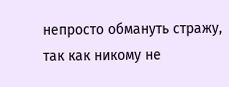непросто обмануть стражу, так как никому не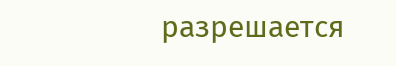разрешается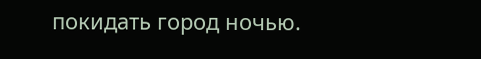покидать город ночью.